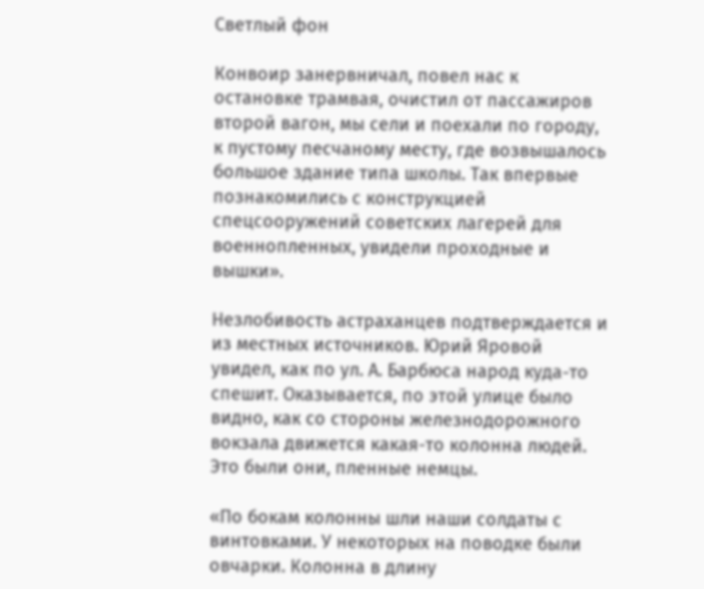Светлый фон

Конвоир занервничал, повел нас к остановке трамвая, очистил от пассажиров второй вагон, мы сели и поехали по городу, к пустому песчаному месту, где возвышалось большое здание типа школы. Так впервые познакомились с конструкцией спецсооружений советских лагерей для военнопленных, увидели проходные и вышки».

Незлобивость астраханцев подтверждается и из местных источников. Юрий Яровой увидел, как по ул. А. Барбюса народ куда-то спешит. Оказывается, по этой улице было видно, как со стороны железнодорожного вокзала движется какая-то колонна людей. Это были они, пленные немцы.

«По бокам колонны шли наши солдаты с винтовками. У некоторых на поводке были овчарки. Колонна в длину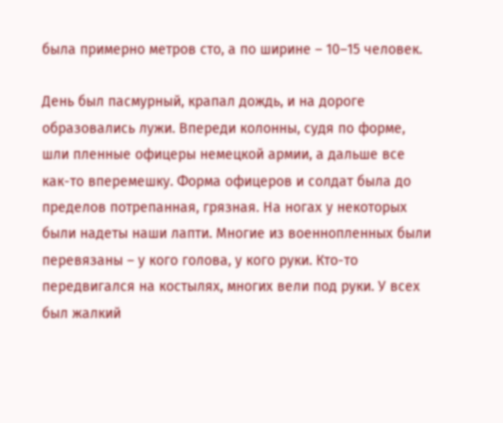была примерно метров сто, а по ширине – 10–15 человек.

День был пасмурный, крапал дождь, и на дороге образовались лужи. Впереди колонны, судя по форме, шли пленные офицеры немецкой армии, а дальше все как-то вперемешку. Форма офицеров и солдат была до пределов потрепанная, грязная. На ногах у некоторых были надеты наши лапти. Многие из военнопленных были перевязаны – у кого голова, у кого руки. Кто-то передвигался на костылях, многих вели под руки. У всех был жалкий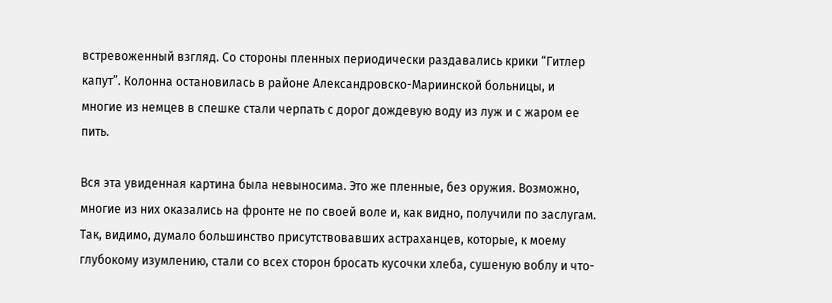встревоженный взгляд. Со стороны пленных периодически раздавались крики “Гитлер капут”. Колонна остановилась в районе Александровско-Мариинской больницы, и многие из немцев в спешке стали черпать с дорог дождевую воду из луж и с жаром ее пить.

Вся эта увиденная картина была невыносима. Это же пленные, без оружия. Возможно, многие из них оказались на фронте не по своей воле и, как видно, получили по заслугам. Так, видимо, думало большинство присутствовавших астраханцев, которые, к моему глубокому изумлению, стали со всех сторон бросать кусочки хлеба, сушеную воблу и что-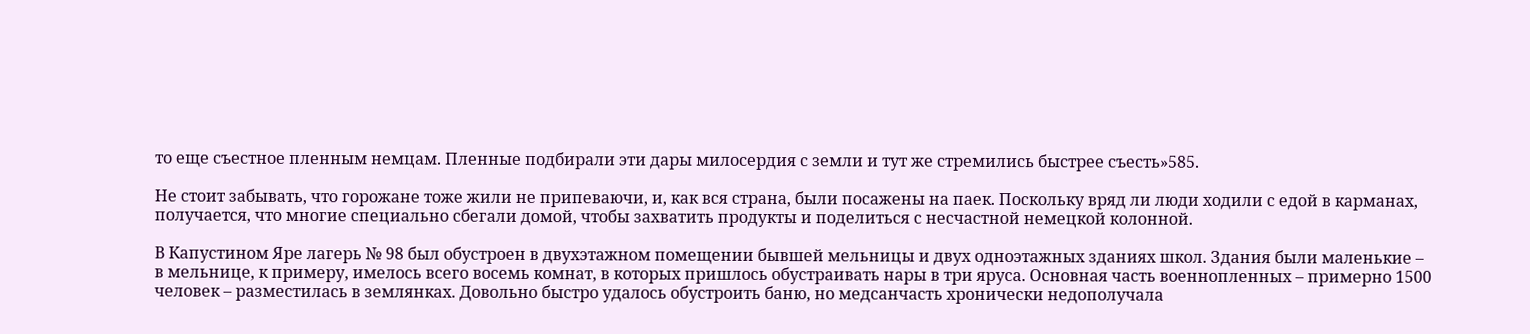то еще съестное пленным немцам. Пленные подбирали эти дары милосердия с земли и тут же стремились быстрее съесть»585.

Не стоит забывать, что горожане тоже жили не припеваючи, и, как вся страна, были посажены на паек. Поскольку вряд ли люди ходили с едой в карманах, получается, что многие специально сбегали домой, чтобы захватить продукты и поделиться с несчастной немецкой колонной.

В Капустином Яре лагерь № 98 был обустроен в двухэтажном помещении бывшей мельницы и двух одноэтажных зданиях школ. Здания были маленькие – в мельнице, к примеру, имелось всего восемь комнат, в которых пришлось обустраивать нары в три яруса. Основная часть военнопленных – примерно 1500 человек – разместилась в землянках. Довольно быстро удалось обустроить баню, но медсанчасть хронически недополучала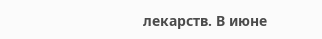лекарств. В июне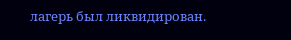лагерь был ликвидирован.